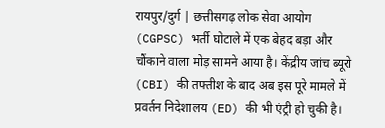रायपुर/दुर्ग | छत्तीसगढ़ लोक सेवा आयोग (CGPSC) भर्ती घोटाले में एक बेहद बड़ा और चौंकाने वाला मोड़ सामने आया है। केंद्रीय जांच ब्यूरो (CBI) की तफ्तीश के बाद अब इस पूरे मामले में प्रवर्तन निदेशालय (ED) की भी एंट्री हो चुकी है।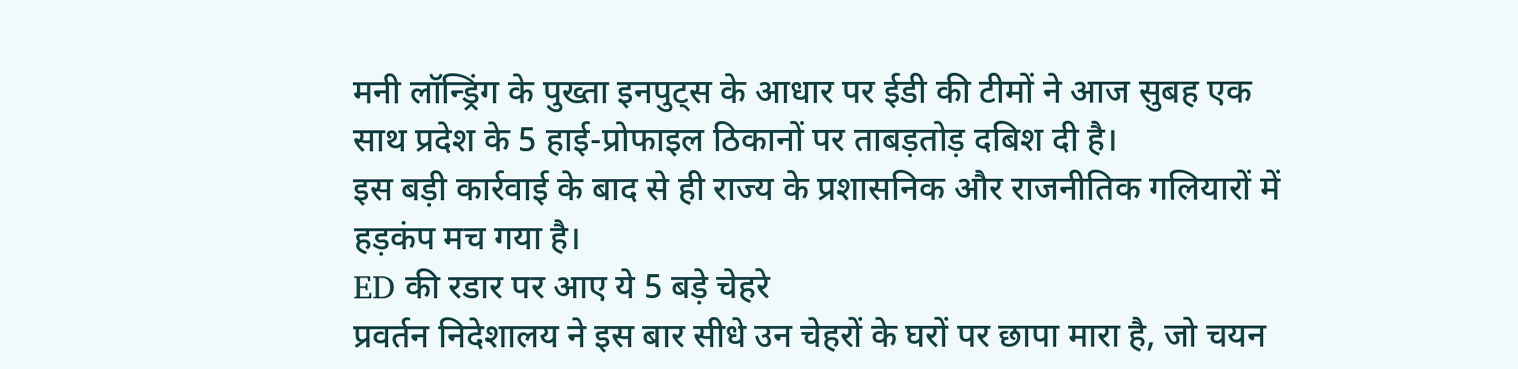मनी लॉन्ड्रिंग के पुख्ता इनपुट्स के आधार पर ईडी की टीमों ने आज सुबह एक साथ प्रदेश के 5 हाई-प्रोफाइल ठिकानों पर ताबड़तोड़ दबिश दी है।
इस बड़ी कार्रवाई के बाद से ही राज्य के प्रशासनिक और राजनीतिक गलियारों में हड़कंप मच गया है।
ED की रडार पर आए ये 5 बड़े चेहरे
प्रवर्तन निदेशालय ने इस बार सीधे उन चेहरों के घरों पर छापा मारा है, जो चयन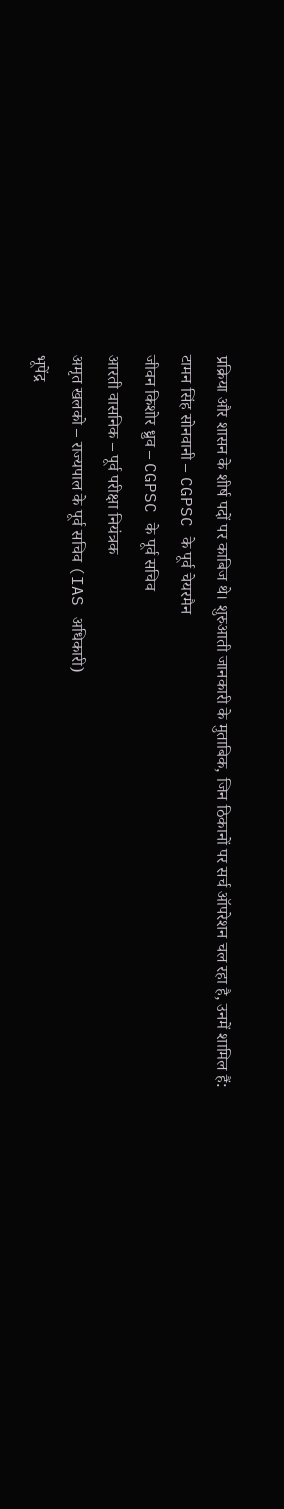प्रक्रिया और शासन के शीर्ष पदों पर काबिज थे। शुरुआती जानकारी के मुताबिक, जिन ठिकानों पर सर्च ऑपरेशन चल रहा है, उनमें शामिल हैं:
टामन सिंह सोनवानी – CGPSC के पूर्व चेयरमैन
जीवन किशोर ध्रुव – CGPSC के पूर्व सचिव
आरती वासनिक – पूर्व परीक्षा नियंत्रक
अमृत खलको – राज्यपाल के पूर्व सचिव (IAS अधिकारी)
भूपेंद्र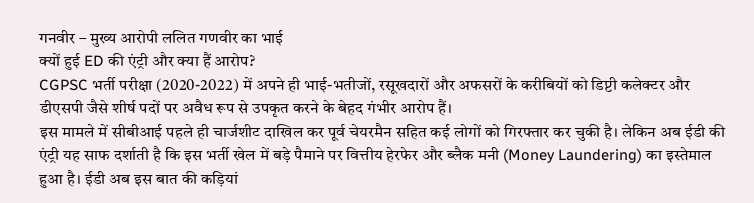गनवीर – मुख्य आरोपी ललित गणवीर का भाई
क्यों हुई ED की एंट्री और क्या हैं आरोप?
CGPSC भर्ती परीक्षा (2020-2022) में अपने ही भाई-भतीजों, रसूखदारों और अफसरों के करीबियों को डिप्टी कलेक्टर और डीएसपी जैसे शीर्ष पदों पर अवैध रूप से उपकृत करने के बेहद गंभीर आरोप हैं।
इस मामले में सीबीआई पहले ही चार्जशीट दाखिल कर पूर्व चेयरमैन सहित कई लोगों को गिरफ्तार कर चुकी है। लेकिन अब ईडी की एंट्री यह साफ दर्शाती है कि इस भर्ती खेल में बड़े पैमाने पर वित्तीय हेरफेर और ब्लैक मनी (Money Laundering) का इस्तेमाल हुआ है। ईडी अब इस बात की कड़ियां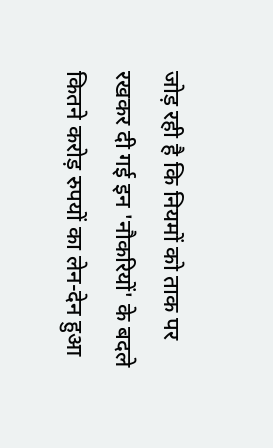जोड़ रही है कि नियमों को ताक पर रखकर दी गई इन 'नौकरियों' के बदले कितने करोड़ रुपयों का लेन-देन हुआ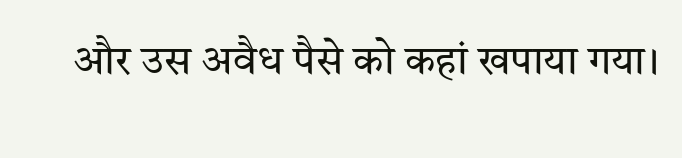और उस अवैध पैसे को कहां खपाया गया।